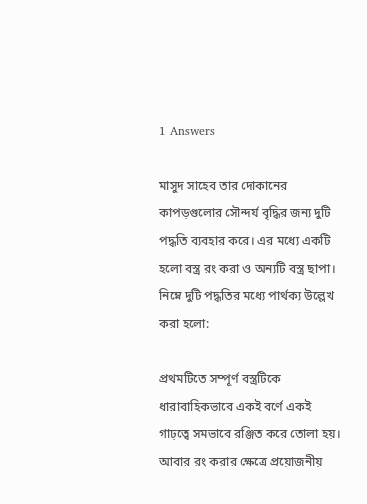1 Answers

মাসুদ সাহেব তার দোকানের কাপড়গুলোর সৌন্দর্য বৃদ্ধির জন্য দুটি পদ্ধতি ব্যবহার করে। এর মধ্যে একটি হলো বস্ত্র রং করা ও অন্যটি বস্ত্র ছাপা। নিম্নে দুটি পদ্ধতির মধ্যে পার্থক্য উল্লেখ করা হলো:

প্রথমটিতে সম্পূর্ণ বস্ত্রটিকে ধারাবাহিকভাবে একই বর্ণে একই গাঢ়ত্বে সমভাবে রঞ্জিত করে তোলা হয়। আবার রং করার ক্ষেত্রে প্রয়োজনীয়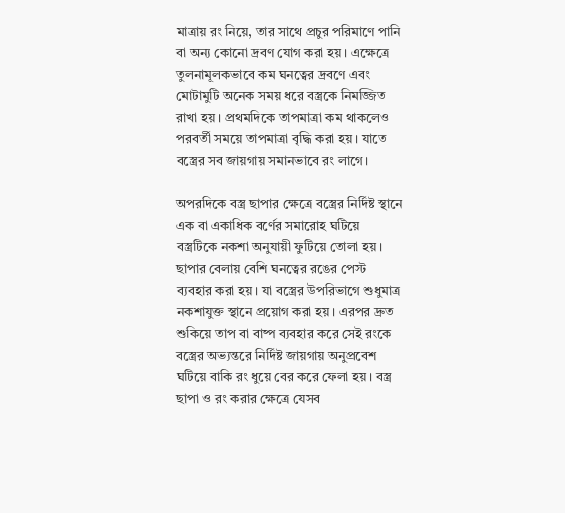মাত্রায় রং নিয়ে, তার সাথে প্রচুর পরিমাণে পানি বা অন্য কোনো দ্রবণ যোগ করা হয়। এক্ষেত্রে তুলনামূলকভাবে কম ঘনত্বের দ্রবণে এবং মোটামুটি অনেক সময় ধরে বস্ত্রকে নিমজ্জিত রাখা হয়। প্রথমদিকে তাপমাত্রা কম থাকলেও পরবর্তী সময়ে তাপমাত্রা বৃদ্ধি করা হয়। যাতে বস্ত্রের সব জায়গায় সমানভাবে রং লাগে।

অপরদিকে বস্ত্র ছাপার ক্ষেত্রে বস্ত্রের নির্দিষ্ট স্থানে এক বা একাধিক বর্ণের সমারোহ ঘটিয়ে বস্ত্রটিকে নকশা অনুযায়ী ফুটিয়ে তোলা হয়। ছাপার বেলায় বেশি ঘনত্বের রঙের পেস্ট ব্যবহার করা হয়। যা বস্ত্রের উপরিভাগে শুধুমাত্র নকশাযুক্ত স্থানে প্রয়োগ করা হয়। এরপর দ্রুত শুকিয়ে তাপ বা বাষ্প ব্যবহার করে সেই রংকে বস্ত্রের অভ্যন্তরে নির্দিষ্ট জায়গায় অনুপ্রবেশ ঘটিয়ে বাকি রং ধুয়ে বের করে ফেলা হয়। বস্ত্র ছাপা ও রং করার ক্ষেত্রে যেসব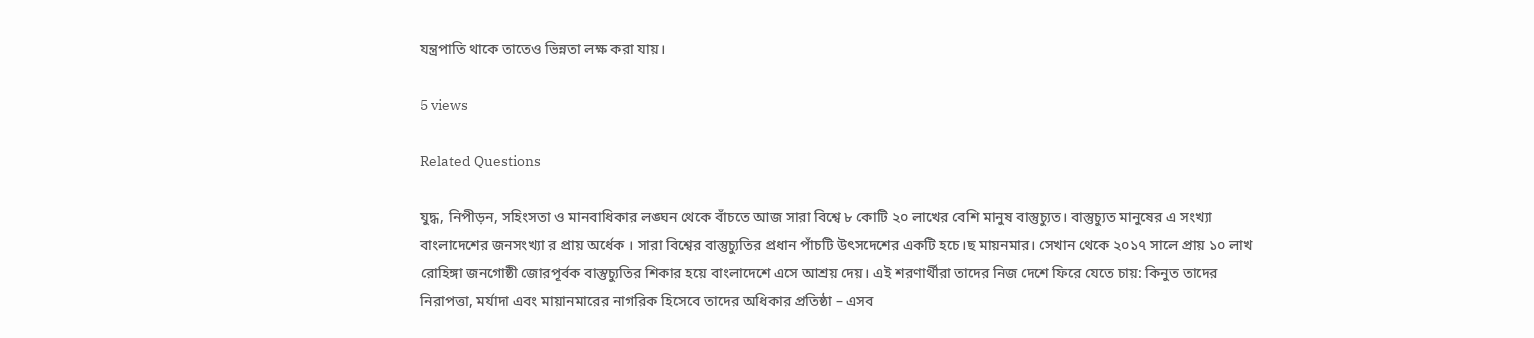যন্ত্রপাতি থাকে তাতেও ভিন্নতা লক্ষ করা যায়।

5 views

Related Questions

যুদ্ধ, নিপীড়ন, সহিংসতা ও মানবাধিকার লঙ্ঘন থেকে বাঁচতে আজ সারা বিশ্বে ৮ কোটি ২০ লাখের বেশি মানুষ বাস্তুচ্যুত। বাস্তুচ্যুত মানুষের এ সংখ্যা বাংলাদেশের জনসংখ্যা র প্রায় অর্ধেক । সারা বিশ্বের বাস্তুচ্যুতির প্রধান পাঁচটি উৎসদেশের একটি হচে।ছ মায়নমার। সেখান থেকে ২০১৭ সালে প্রায় ১০ লাখ রোহিঙ্গা জনগোষ্ঠী জোরপূর্বক বাস্তুচ্যুতির শিকার হয়ে বাংলাদেশে এসে আশ্রয় দেয়। এই শরণার্থীরা তাদের নিজ দেশে ফিরে যেতে চায়: কিনুত তাদের নিরাপত্তা, মর্যাদা এবং মায়ানমারের নাগরিক হিসেবে তাদের অধিকার প্রতিষ্ঠা – এসব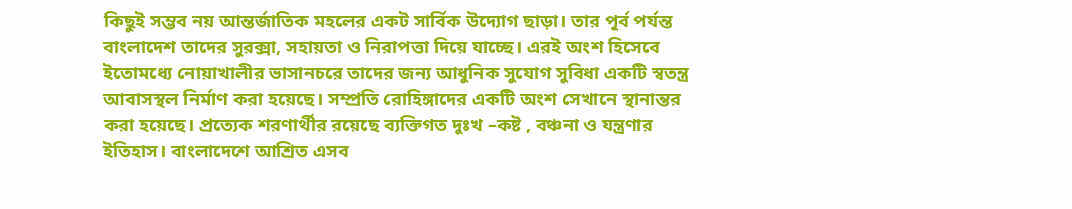কিছুই সম্ভব নয় আন্তর্জাতিক মহলের একট সার্বিক উদ্যোগ ছাড়া। তার পূর্ব পর্যন্ত বাংলাদেশ তাদের সুরক্সা, সহায়তা ও নিরাপত্তা দিয়ে যাচ্ছে। এরই অংশ হিসেবে ইতোমধ্যে নোয়াখালীর ভাসানচরে তাদের জন্য আধুনিক সুযোগ সুবিধা একটি স্বতন্ত্র আবাসস্থল নির্মাণ করা হয়েছে। সম্প্রতি রোহিঙ্গাদের একটি অংশ সেখানে স্থানান্তর করা হয়েছে। প্রত্যেক শরণার্থীর রয়েছে ব্যক্তিগত দুঃখ –কষ্ট , বঞ্চনা ও যন্ত্রণার ইতিহাস। বাংলাদেশে আশ্রিত এসব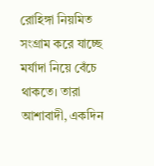রোহিঙ্গা নিয়মিত সংগ্রাম করে যাচ্ছে মর্যাদা নিয়ে বেঁচে থাকতে। তারা আশাবাদী, একদিন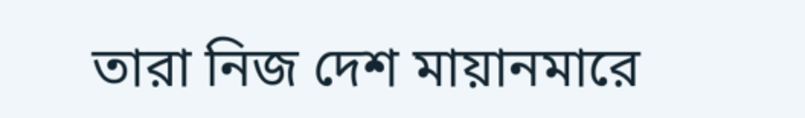তারা নিজ দেশ মায়ানমারে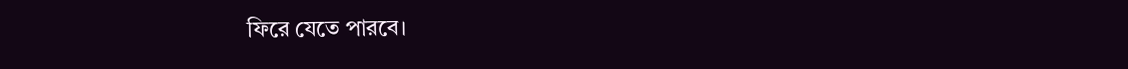ফিরে যেতে পারবে।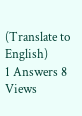(Translate to English)
1 Answers 8 Views